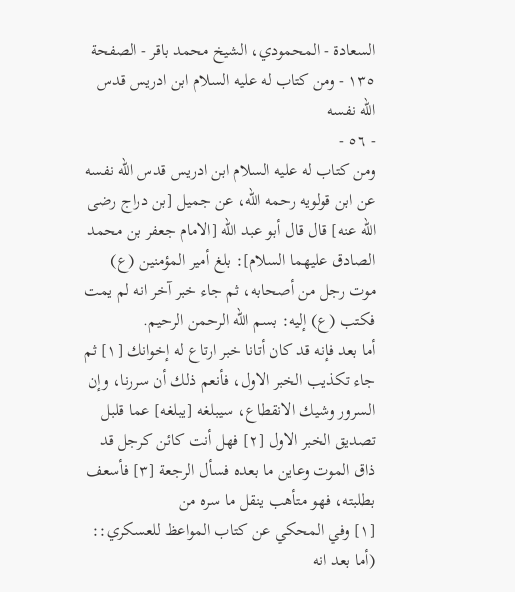السعادة - المحمودي، الشيخ محمد باقر - الصفحة ١٣٥ - ومن كتاب له عليه السلام ابن ادريس قدس الله نفسه
- ٥٦ -
ومن كتاب له عليه السلام ابن ادريس قدس الله نفسه
عن ابن قولويه رحمه الله، عن جميل [بن دراج رضى الله عنه] قال قال أبو عبد الله [الامام جعفر بن محمد الصادق عليهما السلام]: بلغ أمير المؤمنين (ع) موت رجل من أصحابه، ثم جاء خبر آخر انه لم يمت فكتب (ع) إليه: بسم الله الرحمن الرحيم.
أما بعد فإنه قد كان أتانا خبر ارتاع له إخوانك [١] ثم جاء تكذيب الخبر الاول، فأنعم ذلك أن سررنا، وإن السرور وشيك الانقطاع، سيبلغه [يبلغه] عما قلبل تصديق الخبر الاول [٢] فهل أنت كائن كرجل قد ذاق الموت وعاين ما بعده فسأل الرجعة [٣] فأسعف بطلبته، فهو متأهب ينقل ما سره من
[١] وفي المحكي عن كتاب المواعظ للعسكري:: (أما بعد انه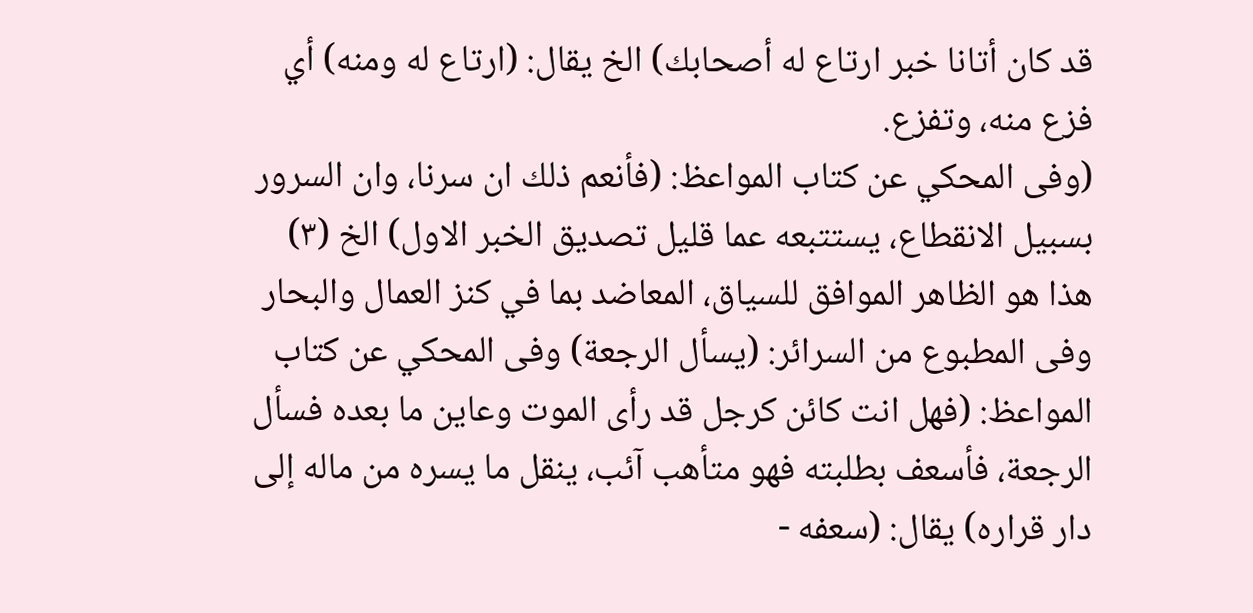قد كان أتانا خبر ارتاع له أصحابك) الخ يقال: (ارتاع له ومنه) أي فزع منه، وتفزع.
(وفى المحكي عن كتاب المواعظ: (فأنعم ذلك ان سرنا، وان السرور بسبيل الانقطاع، يستتبعه عما قليل تصديق الخبر الاول) الخ (٣) هذا هو الظاهر الموافق للسياق، المعاضد بما في كنز العمال والبحار وفى المطبوع من السرائر: (يسأل الرجعة) وفى المحكي عن كتاب المواعظ: (فهل انت كائن كرجل قد رأى الموت وعاين ما بعده فسأل الرجعة، فأسعف بطلبته فهو متأهب آئب، ينقل ما يسره من ماله إلى دار قراره) يقال: (سعفه -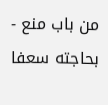من باب منع - بحاجته سعفا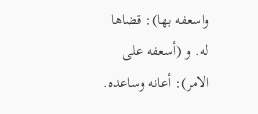واسعفه بها): قضاها له. و (أسعفه على الامر): أعانه وساعده.